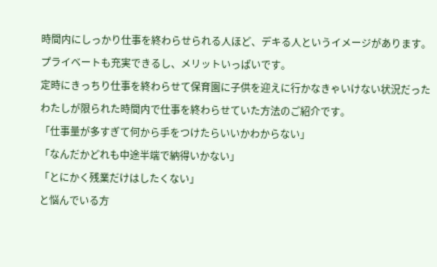時間内にしっかり仕事を終わらせられる人ほど、デキる人というイメージがあります。
プライベートも充実できるし、メリットいっぱいです。
定時にきっちり仕事を終わらせて保育園に子供を迎えに行かなきゃいけない状況だったわたしが限られた時間内で仕事を終わらせていた方法のご紹介です。
「仕事量が多すぎて何から手をつけたらいいかわからない」
「なんだかどれも中途半端で納得いかない」
「とにかく残業だけはしたくない」
と悩んでいる方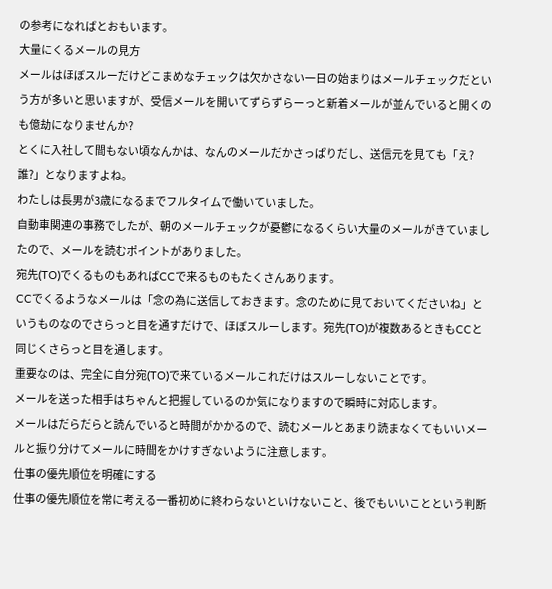の参考になればとおもいます。
大量にくるメールの見方
メールはほぼスルーだけどこまめなチェックは欠かさない一日の始まりはメールチェックだという方が多いと思いますが、受信メールを開いてずらずらーっと新着メールが並んでいると開くのも億劫になりませんか?
とくに入社して間もない頃なんかは、なんのメールだかさっぱりだし、送信元を見ても「え?誰?」となりますよね。
わたしは長男が3歳になるまでフルタイムで働いていました。
自動車関連の事務でしたが、朝のメールチェックが憂鬱になるくらい大量のメールがきていましたので、メールを読むポイントがありました。
宛先(TO)でくるものもあればCCで来るものもたくさんあります。
CCでくるようなメールは「念の為に送信しておきます。念のために見ておいてくださいね」というものなのでさらっと目を通すだけで、ほぼスルーします。宛先(TO)が複数あるときもCCと同じくさらっと目を通します。
重要なのは、完全に自分宛(TO)で来ているメールこれだけはスルーしないことです。
メールを送った相手はちゃんと把握しているのか気になりますので瞬時に対応します。
メールはだらだらと読んでいると時間がかかるので、読むメールとあまり読まなくてもいいメールと振り分けてメールに時間をかけすぎないように注意します。
仕事の優先順位を明確にする
仕事の優先順位を常に考える一番初めに終わらないといけないこと、後でもいいことという判断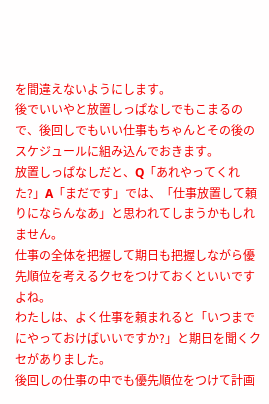を間違えないようにします。
後でいいやと放置しっぱなしでもこまるので、後回しでもいい仕事もちゃんとその後のスケジュールに組み込んでおきます。
放置しっぱなしだと、Q「あれやってくれた?」A「まだです」では、「仕事放置して頼りにならんなあ」と思われてしまうかもしれません。
仕事の全体を把握して期日も把握しながら優先順位を考えるクセをつけておくといいですよね。
わたしは、よく仕事を頼まれると「いつまでにやっておけばいいですか?」と期日を聞くクセがありました。
後回しの仕事の中でも優先順位をつけて計画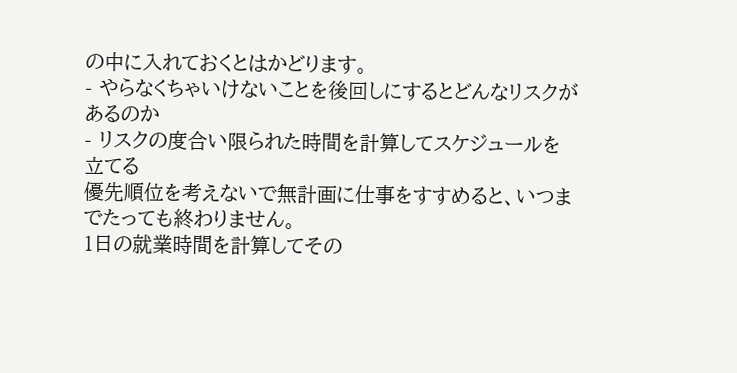の中に入れておくとはかどります。
- やらなくちゃいけないことを後回しにするとどんなリスクがあるのか
- リスクの度合い限られた時間を計算してスケジュールを立てる
優先順位を考えないで無計画に仕事をすすめると、いつまでたっても終わりません。
1日の就業時間を計算してその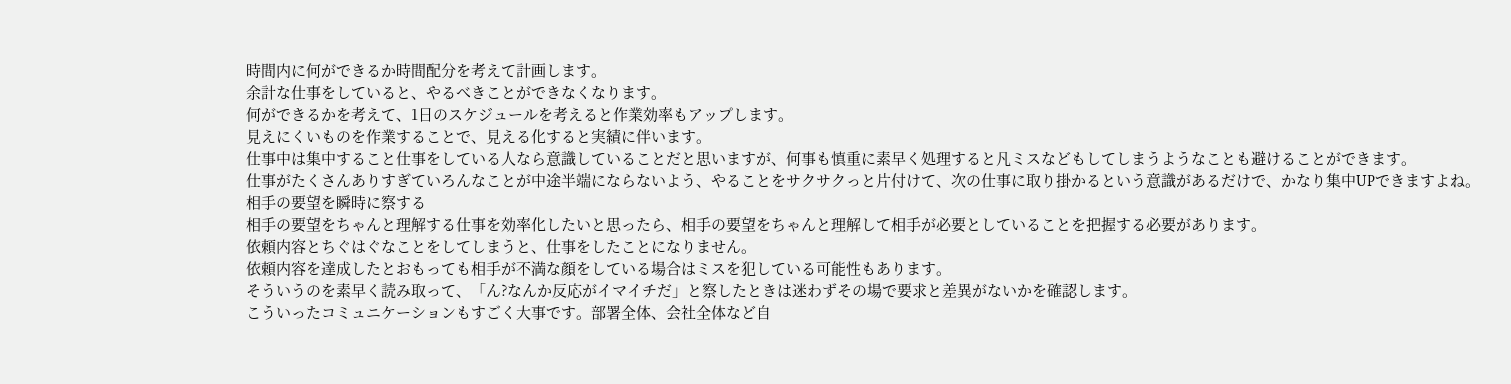時間内に何ができるか時間配分を考えて計画します。
余計な仕事をしていると、やるべきことができなくなります。
何ができるかを考えて、1日のスケジュールを考えると作業効率もアップします。
見えにくいものを作業することで、見える化すると実績に伴います。
仕事中は集中すること仕事をしている人なら意識していることだと思いますが、何事も慎重に素早く処理すると凡ミスなどもしてしまうようなことも避けることができます。
仕事がたくさんありすぎていろんなことが中途半端にならないよう、やることをサクサクっと片付けて、次の仕事に取り掛かるという意識があるだけで、かなり集中UPできますよね。
相手の要望を瞬時に察する
相手の要望をちゃんと理解する仕事を効率化したいと思ったら、相手の要望をちゃんと理解して相手が必要としていることを把握する必要があります。
依頼内容とちぐはぐなことをしてしまうと、仕事をしたことになりません。
依頼内容を達成したとおもっても相手が不満な顔をしている場合はミスを犯している可能性もあります。
そういうのを素早く読み取って、「ん?なんか反応がイマイチだ」と察したときは迷わずその場で要求と差異がないかを確認します。
こういったコミュニケーションもすごく大事です。部署全体、会社全体など自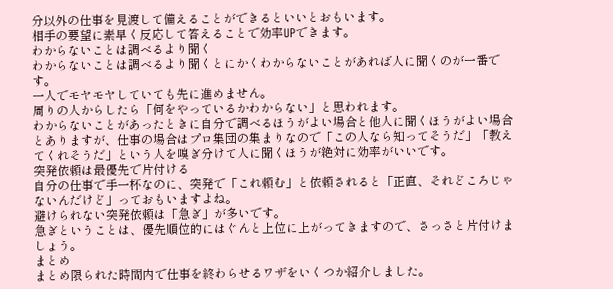分以外の仕事を見渡して備えることができるといいとおもいます。
相手の要望に素早く反応して答えることで効率UPできます。
わからないことは調べるより聞く
わからないことは調べるより聞くとにかくわからないことがあれば人に聞くのが一番です。
一人でモヤモヤしていても先に進めません。
周りの人からしたら「何をやっているかわからない」と思われます。
わからないことがあったときに自分で調べるほうがよい場合と他人に聞くほうがよい場合とありますが、仕事の場合はプロ集団の集まりなので「この人なら知ってそうだ」「教えてくれそうだ」という人を嗅ぎ分けて人に聞くほうが絶対に効率がいいです。
突発依頼は最優先で片付ける
自分の仕事で手一杯なのに、突発で「これ頼む」と依頼されると「正直、それどころじゃないんだけど」っておもいますよね。
避けられない突発依頼は「急ぎ」が多いです。
急ぎということは、優先順位的にはぐんと上位に上がってきますので、さっさと片付けましょう。
まとめ
まとめ限られた時間内で仕事を終わらせるワザをいくつか紹介しました。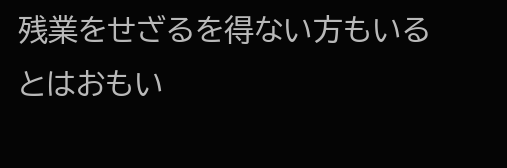残業をせざるを得ない方もいるとはおもい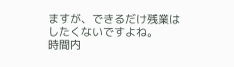ますが、できるだけ残業はしたくないですよね。
時間内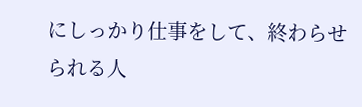にしっかり仕事をして、終わらせられる人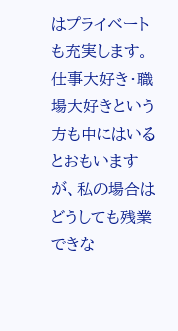はプライベートも充実します。
仕事大好き・職場大好きという方も中にはいるとおもいますが、私の場合はどうしても残業できな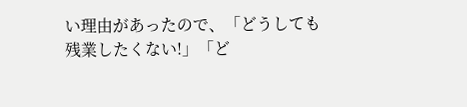い理由があったので、「どうしても残業したくない!」「ど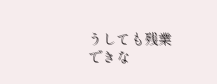うしても残業できな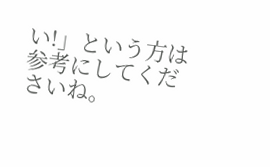い!」という方は参考にしてくださいね。